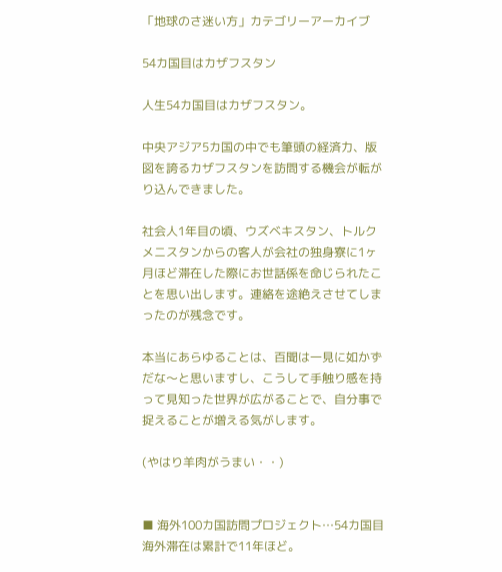「地球のさ迷い方」カテゴリーアーカイブ

54カ国目はカザフスタン

人生54カ国目はカザフスタン。

中央アジア5カ国の中でも筆頭の経済力、版図を誇るカザフスタンを訪問する機会が転がり込んできました。

社会人1年目の頃、ウズベキスタン、トルクメニスタンからの客人が会社の独身寮に1ヶ月ほど滞在した際にお世話係を命じられたことを思い出します。連絡を途絶えさせてしまったのが残念です。

本当にあらゆることは、百聞は一見に如かずだな〜と思いますし、こうして手触り感を持って見知った世界が広がることで、自分事で捉えることが増える気がします。

(やはり羊肉がうまい・・)


■ 海外100カ国訪問プロジェクト…54カ国目
海外滞在は累計で11年ほど。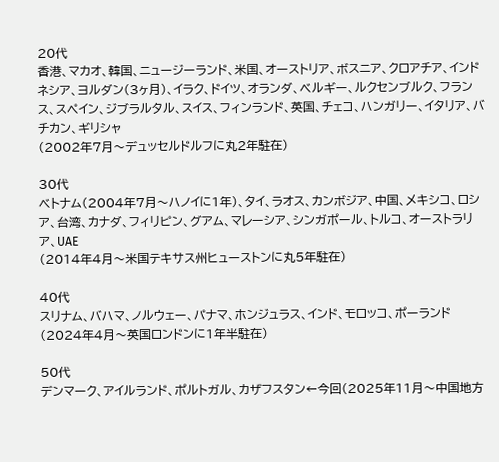20代
香港、マカオ、韓国、ニュージーランド、米国、オーストリア、ボスニア、クロアチア、インドネシア、ヨルダン(3ヶ月)、イラク、ドイツ、オランダ、ベルギー、ルクセンブルク、フランス、スペイン、ジブラルタル、スイス、フィンランド、英国、チェコ、ハンガリー、イタリア、バチカン、ギリシャ
(2002年7月〜デュッセルドルフに丸2年駐在)

30代
ベトナム(2004年7月〜ハノイに1年)、タイ、ラオス、カンボジア、中国、メキシコ、ロシア、台湾、カナダ、フィリピン、グアム、マレーシア、シンガポール、トルコ、オーストラリア、UAE
(2014年4月〜米国テキサス州ヒューストンに丸5年駐在)

40代
スリナム、バハマ、ノルウェー、パナマ、ホンジュラス、インド、モロッコ、ポーランド
(2024年4月〜英国ロンドンに1年半駐在)

50代
デンマーク、アイルランド、ポルトガル、カザフスタン←今回(2025年11月〜中国地方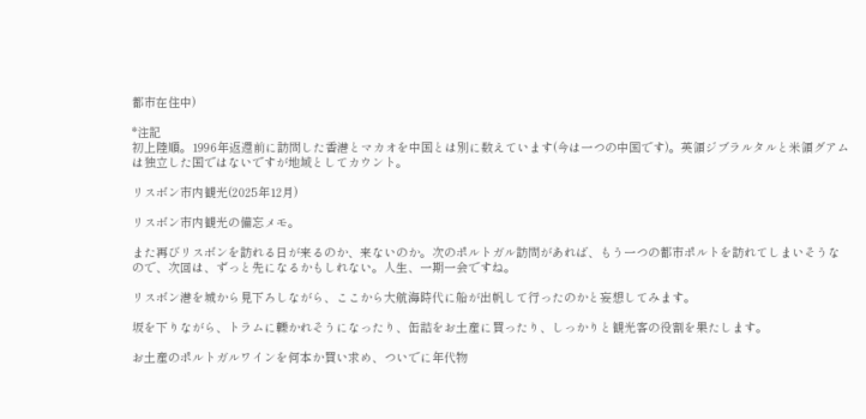都市在住中)

*注記
初上陸順。1996年返還前に訪問した香港とマカオを中国とは別に数えています(今は一つの中国です)。英領ジブラルタルと米領グアムは独立した国ではないですが地域としてカウント。

リスボン市内観光(2025年12月)

リスボン市内観光の備忘メモ。

また再びリスボンを訪れる日が来るのか、来ないのか。次のポルトガル訪問があれば、もう一つの都市ポルトを訪れてしまいそうなので、次回は、ずっと先になるかもしれない。人生、一期一会ですね。

リスボン港を城から見下ろしながら、ここから大航海時代に船が出帆して行ったのかと妄想してみます。

坂を下りながら、トラムに轢かれそうになったり、缶詰をお土産に買ったり、しっかりと観光客の役割を果たします。

お土産のポルトガルワインを何本か買い求め、ついでに年代物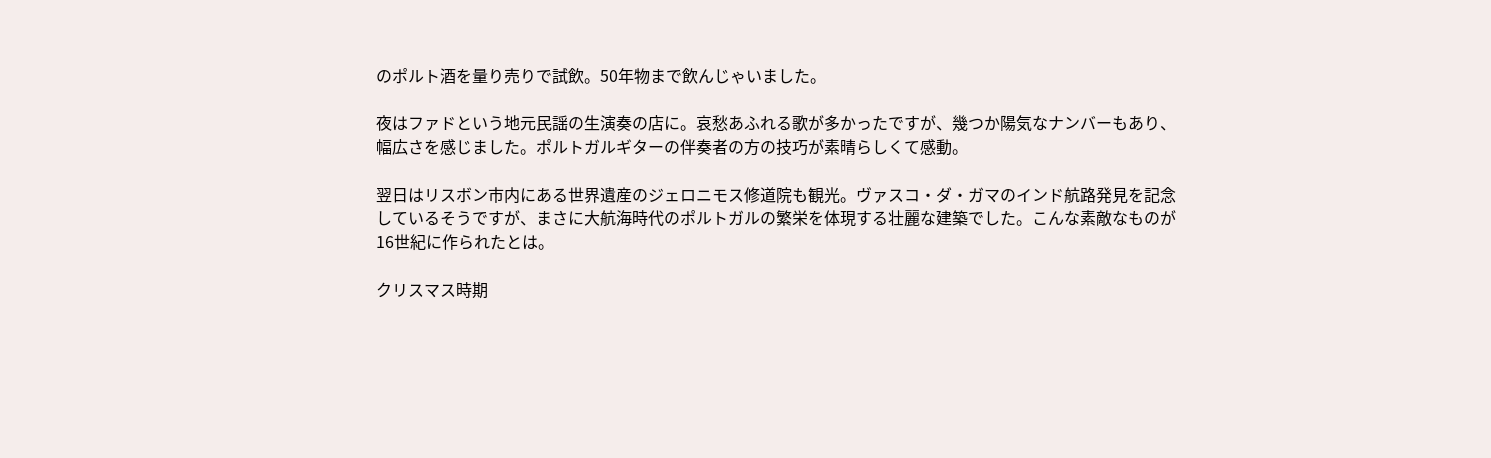のポルト酒を量り売りで試飲。50年物まで飲んじゃいました。

夜はファドという地元民謡の生演奏の店に。哀愁あふれる歌が多かったですが、幾つか陽気なナンバーもあり、幅広さを感じました。ポルトガルギターの伴奏者の方の技巧が素晴らしくて感動。

翌日はリスボン市内にある世界遺産のジェロニモス修道院も観光。ヴァスコ・ダ・ガマのインド航路発見を記念しているそうですが、まさに大航海時代のポルトガルの繁栄を体現する壮麗な建築でした。こんな素敵なものが16世紀に作られたとは。

クリスマス時期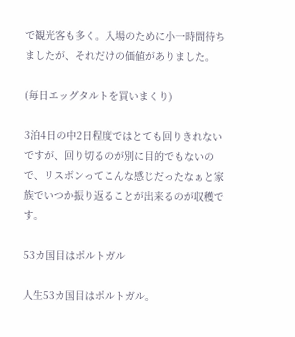で観光客も多く。入場のために小一時間待ちましたが、それだけの価値がありました。

(毎日エッグタルトを買いまくり)

3泊4日の中2日程度ではとても回りきれないですが、回り切るのが別に目的でもないので、リスボンってこんな感じだったなぁと家族でいつか振り返ることが出来るのが収穫です。

53カ国目はポルトガル

人生53カ国目はポルトガル。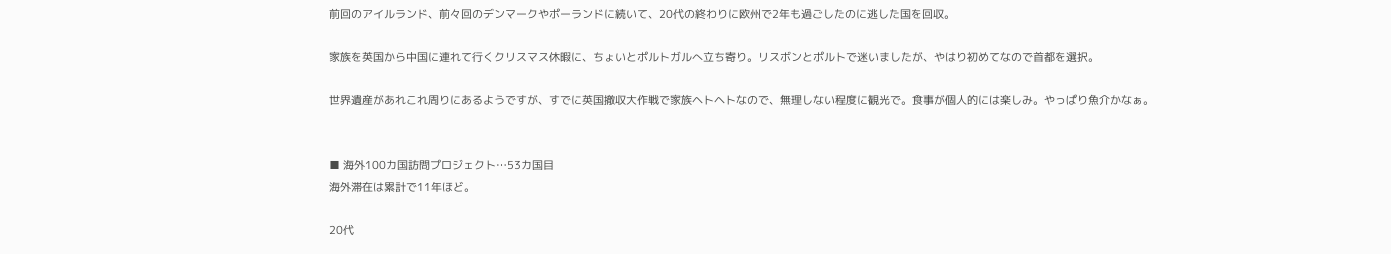前回のアイルランド、前々回のデンマークやポーランドに続いて、20代の終わりに欧州で2年も過ごしたのに逃した国を回収。

家族を英国から中国に連れて行くクリスマス休暇に、ちょいとポルトガルへ立ち寄り。リスボンとポルトで迷いましたが、やはり初めてなので首都を選択。

世界遺産があれこれ周りにあるようですが、すでに英国撤収大作戦で家族ヘトヘトなので、無理しない程度に観光で。食事が個人的には楽しみ。やっぱり魚介かなぁ。


■ 海外100カ国訪問プロジェクト…53カ国目
海外滞在は累計で11年ほど。

20代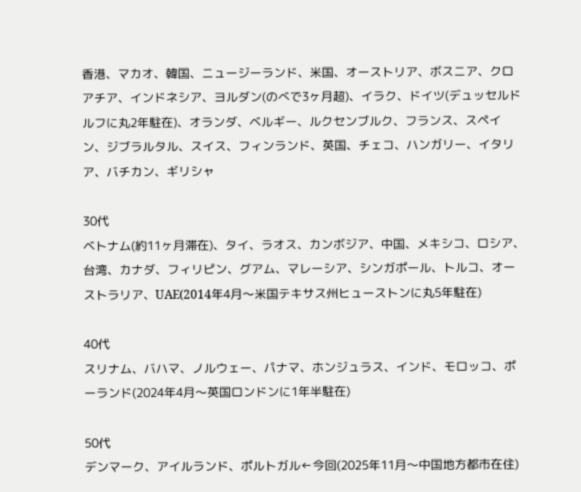香港、マカオ、韓国、ニュージーランド、米国、オーストリア、ボスニア、クロアチア、インドネシア、ヨルダン(のべで3ヶ月超)、イラク、ドイツ(デュッセルドルフに丸2年駐在)、オランダ、ベルギー、ルクセンブルク、フランス、スペイン、ジブラルタル、スイス、フィンランド、英国、チェコ、ハンガリー、イタリア、バチカン、ギリシャ

30代
ベトナム(約11ヶ月滞在)、タイ、ラオス、カンボジア、中国、メキシコ、ロシア、台湾、カナダ、フィリピン、グアム、マレーシア、シンガポール、トルコ、オーストラリア、UAE(2014年4月〜米国テキサス州ヒューストンに丸5年駐在)

40代
スリナム、バハマ、ノルウェー、パナマ、ホンジュラス、インド、モロッコ、ポーランド(2024年4月〜英国ロンドンに1年半駐在)

50代
デンマーク、アイルランド、ポルトガル←今回(2025年11月〜中国地方都市在住)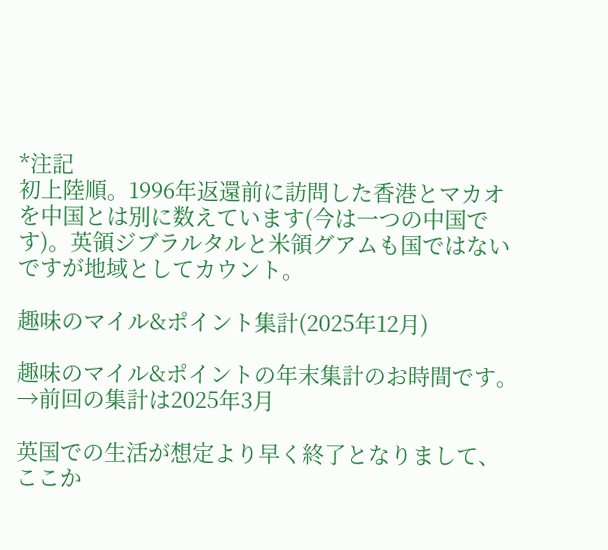*注記
初上陸順。1996年返還前に訪問した香港とマカオを中国とは別に数えています(今は一つの中国です)。英領ジブラルタルと米領グアムも国ではないですが地域としてカウント。

趣味のマイル&ポイント集計(2025年12月)

趣味のマイル&ポイントの年末集計のお時間です。
→前回の集計は2025年3月

英国での生活が想定より早く終了となりまして、ここか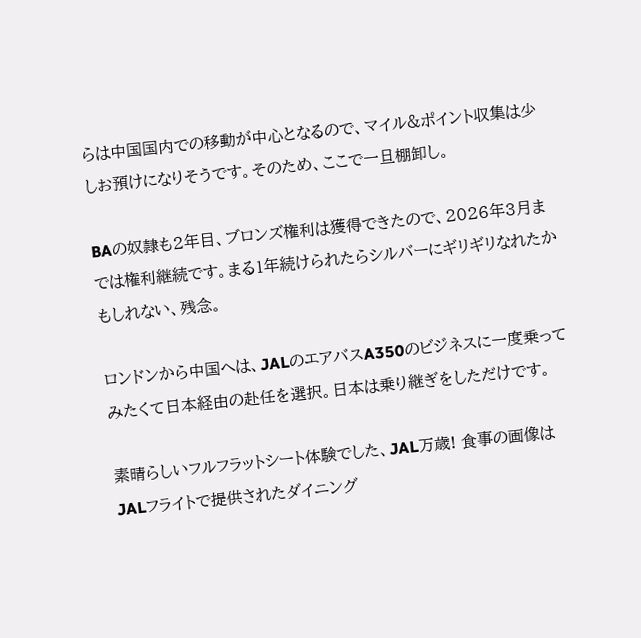らは中国国内での移動が中心となるので、マイル&ポイント収集は少しお預けになりそうです。そのため、ここで一旦棚卸し。

BAの奴隷も2年目、ブロンズ権利は獲得できたので、2026年3月までは権利継続です。まる1年続けられたらシルバーにギリギリなれたかもしれない、残念。

ロンドンから中国へは、JALのエアバスA350のビジネスに一度乗ってみたくて日本経由の赴任を選択。日本は乗り継ぎをしただけです。

素晴らしいフルフラットシート体験でした、JAL万歳! 食事の画像はJALフライトで提供されたダイニング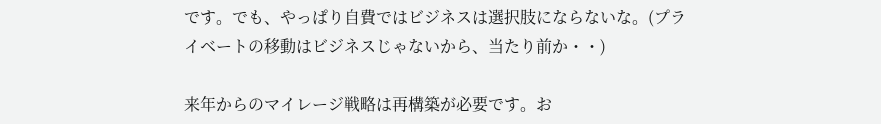です。でも、やっぱり自費ではビジネスは選択肢にならないな。(プライベートの移動はビジネスじゃないから、当たり前か・・)

来年からのマイレージ戦略は再構築が必要です。お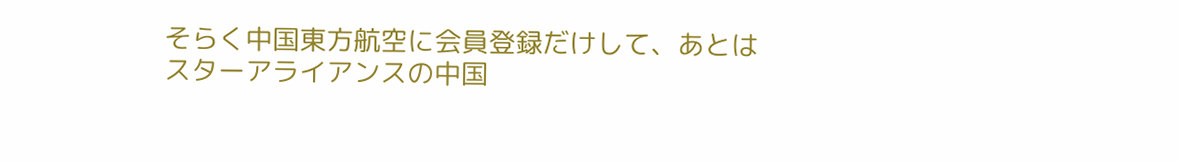そらく中国東方航空に会員登録だけして、あとはスターアライアンスの中国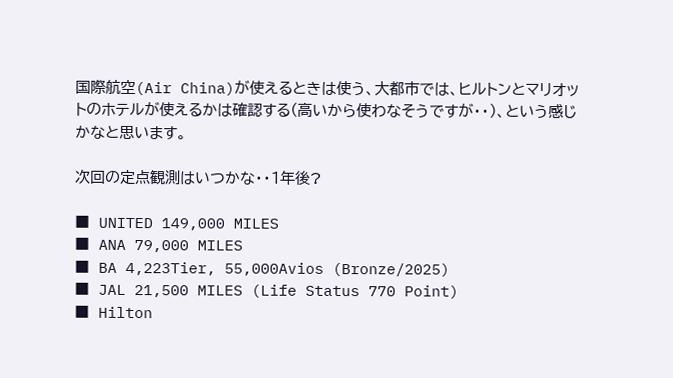国際航空(Air China)が使えるときは使う、大都市では、ヒルトンとマリオットのホテルが使えるかは確認する(高いから使わなそうですが・・)、という感じかなと思います。

次回の定点観測はいつかな・・1年後?

■ UNITED 149,000 MILES
■ ANA 79,000 MILES
■ BA 4,223Tier, 55,000Avios (Bronze/2025)
■ JAL 21,500 MILES (Life Status 770 Point)
■ Hilton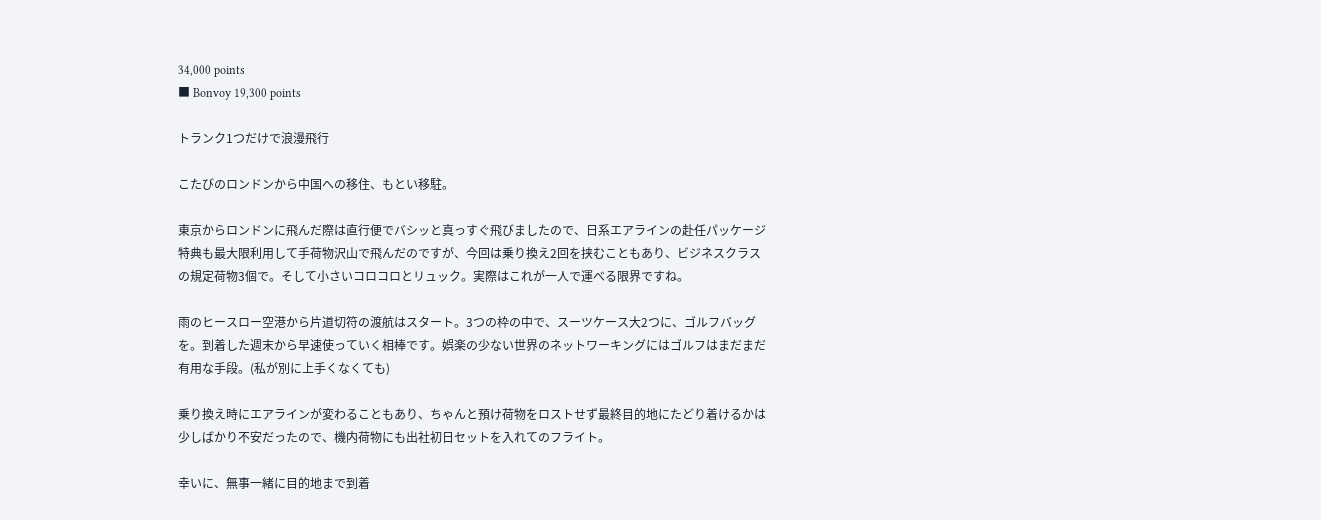34,000 points
■ Bonvoy 19,300 points

トランク1つだけで浪漫飛行

こたびのロンドンから中国への移住、もとい移駐。

東京からロンドンに飛んだ際は直行便でバシッと真っすぐ飛びましたので、日系エアラインの赴任パッケージ特典も最大限利用して手荷物沢山で飛んだのですが、今回は乗り換え2回を挟むこともあり、ビジネスクラスの規定荷物3個で。そして小さいコロコロとリュック。実際はこれが一人で運べる限界ですね。

雨のヒースロー空港から片道切符の渡航はスタート。3つの枠の中で、スーツケース大2つに、ゴルフバッグを。到着した週末から早速使っていく相棒です。娯楽の少ない世界のネットワーキングにはゴルフはまだまだ有用な手段。(私が別に上手くなくても)

乗り換え時にエアラインが変わることもあり、ちゃんと預け荷物をロストせず最終目的地にたどり着けるかは少しばかり不安だったので、機内荷物にも出社初日セットを入れてのフライト。

幸いに、無事一緒に目的地まで到着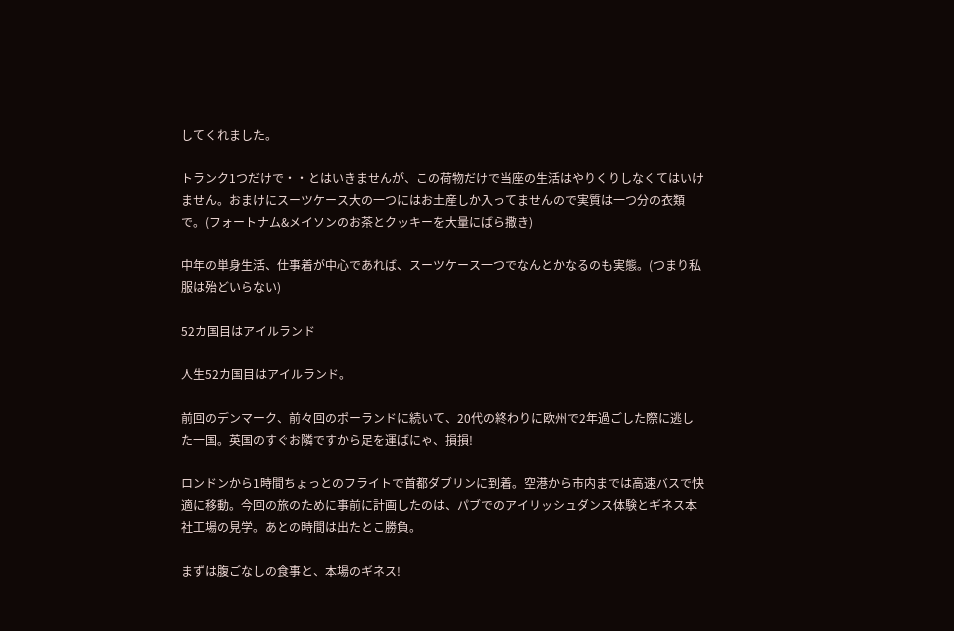してくれました。

トランク1つだけで・・とはいきませんが、この荷物だけで当座の生活はやりくりしなくてはいけません。おまけにスーツケース大の一つにはお土産しか入ってませんので実質は一つ分の衣類で。(フォートナム&メイソンのお茶とクッキーを大量にばら撒き)

中年の単身生活、仕事着が中心であれば、スーツケース一つでなんとかなるのも実態。(つまり私服は殆どいらない)

52カ国目はアイルランド

人生52カ国目はアイルランド。

前回のデンマーク、前々回のポーランドに続いて、20代の終わりに欧州で2年過ごした際に逃した一国。英国のすぐお隣ですから足を運ばにゃ、損損!

ロンドンから1時間ちょっとのフライトで首都ダブリンに到着。空港から市内までは高速バスで快適に移動。今回の旅のために事前に計画したのは、パブでのアイリッシュダンス体験とギネス本社工場の見学。あとの時間は出たとこ勝負。

まずは腹ごなしの食事と、本場のギネス!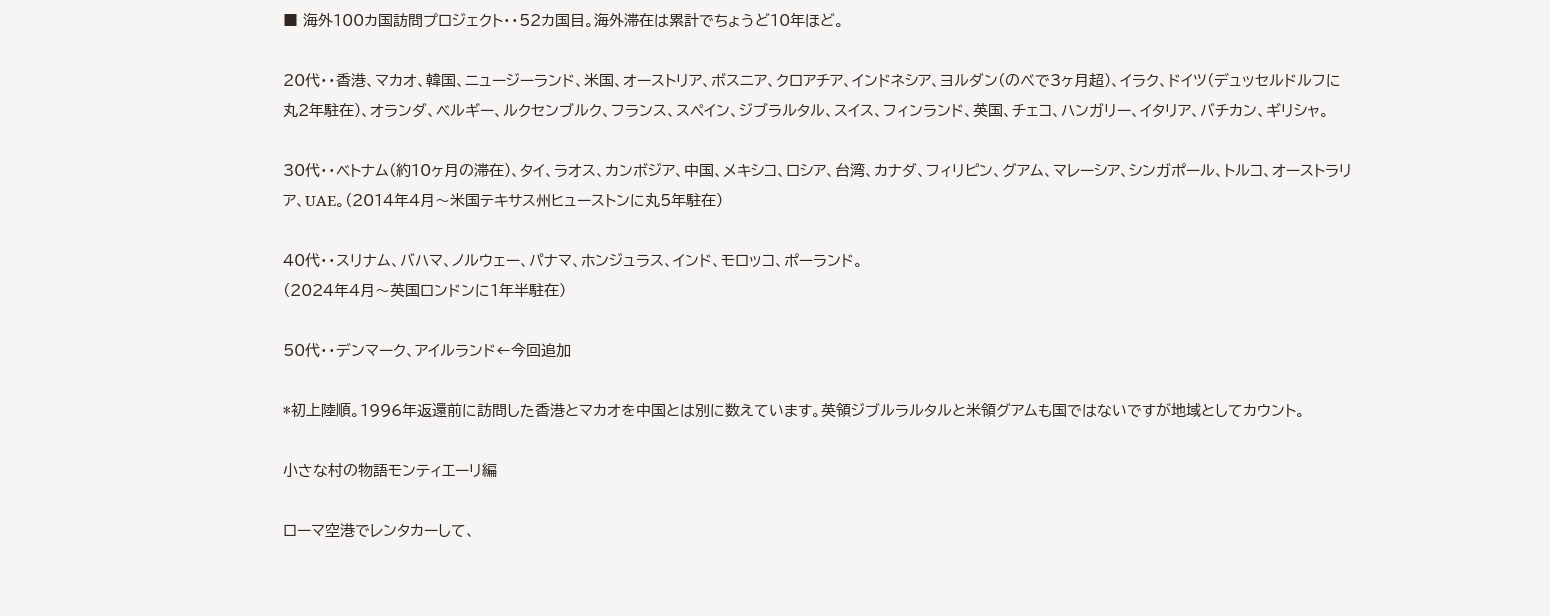■ 海外100カ国訪問プロジェクト・・52カ国目。海外滞在は累計でちょうど10年ほど。

20代・・香港、マカオ、韓国、ニュージーランド、米国、オーストリア、ボスニア、クロアチア、インドネシア、ヨルダン(のべで3ヶ月超)、イラク、ドイツ(デュッセルドルフに丸2年駐在)、オランダ、ベルギー、ルクセンブルク、フランス、スペイン、ジブラルタル、スイス、フィンランド、英国、チェコ、ハンガリー、イタリア、バチカン、ギリシャ。

30代・・ベトナム(約10ヶ月の滞在)、タイ、ラオス、カンボジア、中国、メキシコ、ロシア、台湾、カナダ、フィリピン、グアム、マレーシア、シンガポール、トルコ、オーストラリア、UAE。(2014年4月〜米国テキサス州ヒューストンに丸5年駐在)

40代・・スリナム、バハマ、ノルウェー、パナマ、ホンジュラス、インド、モロッコ、ポーランド。
(2024年4月〜英国ロンドンに1年半駐在)

50代・・デンマーク、アイルランド←今回追加

*初上陸順。1996年返還前に訪問した香港とマカオを中国とは別に数えています。英領ジブルラルタルと米領グアムも国ではないですが地域としてカウント。

小さな村の物語モンティエーリ編

ローマ空港でレンタカーして、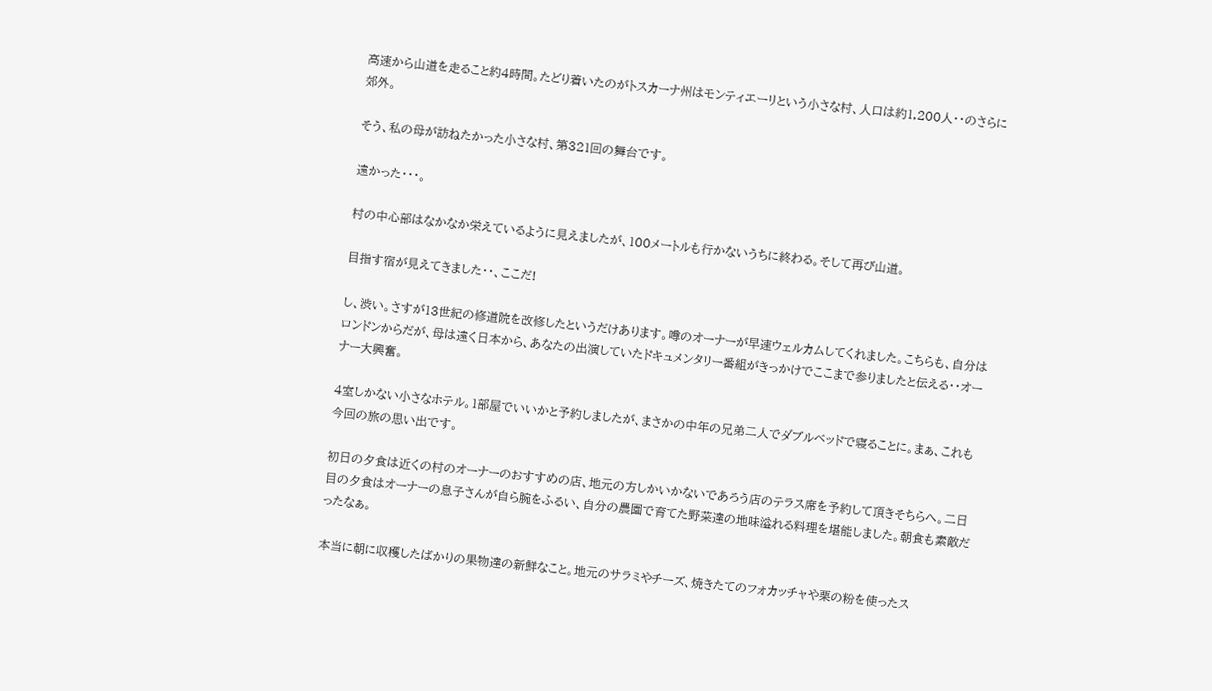高速から山道を走ること約4時間。たどり着いたのがトスカーナ州はモンティエーリという小さな村、人口は約1,200人・・のさらに郊外。

そう、私の母が訪ねたかった小さな村、第321回の舞台です。

遠かった・・・。

村の中心部はなかなか栄えているように見えましたが、100メートルも行かないうちに終わる。そして再び山道。

目指す宿が見えてきました・・、ここだ!

し、渋い。さすが13世紀の修道院を改修したというだけあります。噂のオーナーが早速ウェルカムしてくれました。こちらも、自分はロンドンからだが、母は遠く日本から、あなたの出演していたドキュメンタリー番組がきっかけでここまで参りましたと伝える・・オーナー大興奮。

4室しかない小さなホテル。1部屋でいいかと予約しましたが、まさかの中年の兄弟二人でダブルベッドで寝ることに。まぁ、これも今回の旅の思い出です。

初日の夕食は近くの村のオーナーのおすすめの店、地元の方しかいかないであろう店のテラス席を予約して頂きそちらへ。二日目の夕食はオーナーの息子さんが自ら腕をふるい、自分の農園で育てた野菜達の地味溢れる料理を堪能しました。朝食も素敵だったなぁ。

本当に朝に収穫したばかりの果物達の新鮮なこと。地元のサラミやチーズ、焼きたてのフォカッチャや栗の粉を使ったス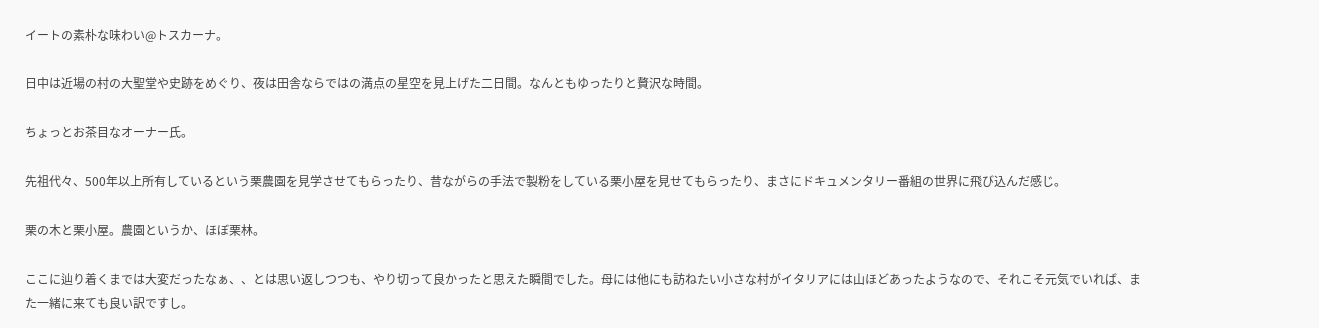イートの素朴な味わい@トスカーナ。

日中は近場の村の大聖堂や史跡をめぐり、夜は田舎ならではの満点の星空を見上げた二日間。なんともゆったりと贅沢な時間。

ちょっとお茶目なオーナー氏。

先祖代々、500年以上所有しているという栗農園を見学させてもらったり、昔ながらの手法で製粉をしている栗小屋を見せてもらったり、まさにドキュメンタリー番組の世界に飛び込んだ感じ。

栗の木と栗小屋。農園というか、ほぼ栗林。

ここに辿り着くまでは大変だったなぁ、、とは思い返しつつも、やり切って良かったと思えた瞬間でした。母には他にも訪ねたい小さな村がイタリアには山ほどあったようなので、それこそ元気でいれば、また一緒に来ても良い訳ですし。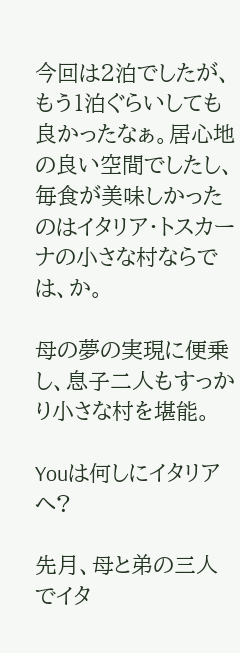今回は2泊でしたが、もう1泊ぐらいしても良かったなぁ。居心地の良い空間でしたし、毎食が美味しかったのはイタリア・トスカーナの小さな村ならでは、か。

母の夢の実現に便乗し、息子二人もすっかり小さな村を堪能。

Youは何しにイタリアへ?

先月、母と弟の三人でイタ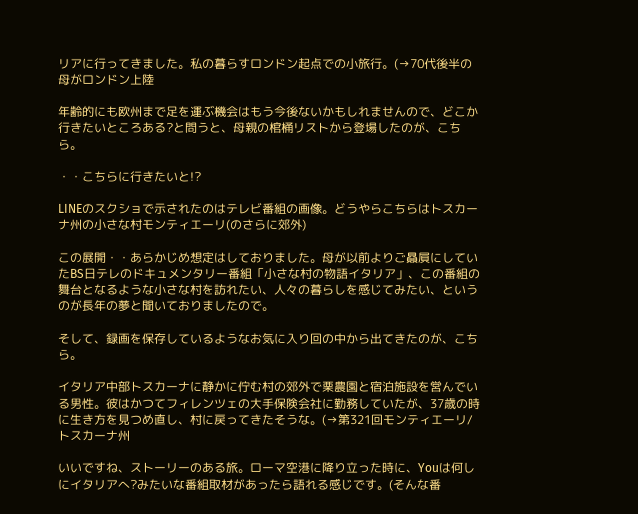リアに行ってきました。私の暮らすロンドン起点での小旅行。(→70代後半の母がロンドン上陸

年齢的にも欧州まで足を運ぶ機会はもう今後ないかもしれませんので、どこか行きたいところある?と問うと、母親の棺桶リストから登場したのが、こちら。

・・こちらに行きたいと!?

LINEのスクショで示されたのはテレビ番組の画像。どうやらこちらはトスカーナ州の小さな村モンティエーリ(のさらに郊外)

この展開・・あらかじめ想定はしておりました。母が以前よりご贔屓にしていたBS日テレのドキュメンタリー番組「小さな村の物語イタリア」、この番組の舞台となるような小さな村を訪れたい、人々の暮らしを感じてみたい、というのが長年の夢と聞いておりましたので。

そして、録画を保存しているようなお気に入り回の中から出てきたのが、こちら。

イタリア中部トスカーナに静かに佇む村の郊外で栗農園と宿泊施設を営んでいる男性。彼はかつてフィレンツェの大手保険会社に勤務していたが、37歳の時に生き方を見つめ直し、村に戻ってきたそうな。(→第321回モンティエーリ/トスカーナ州

いいですね、ストーリーのある旅。ローマ空港に降り立った時に、Youは何しにイタリアへ?みたいな番組取材があったら語れる感じです。(そんな番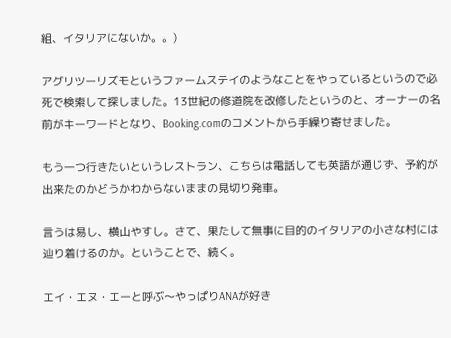組、イタリアにないか。。)

アグリツーリズモというファームステイのようなことをやっているというので必死で検索して探しました。13世紀の修道院を改修したというのと、オーナーの名前がキーワードとなり、Booking.comのコメントから手繰り寄せました。

もう一つ行きたいというレストラン、こちらは電話しても英語が通じず、予約が出来たのかどうかわからないままの見切り発車。

言うは易し、横山やすし。さて、果たして無事に目的のイタリアの小さな村には辿り着けるのか。ということで、続く。

エイ・エヌ・エーと呼ぶ〜やっぱりANAが好き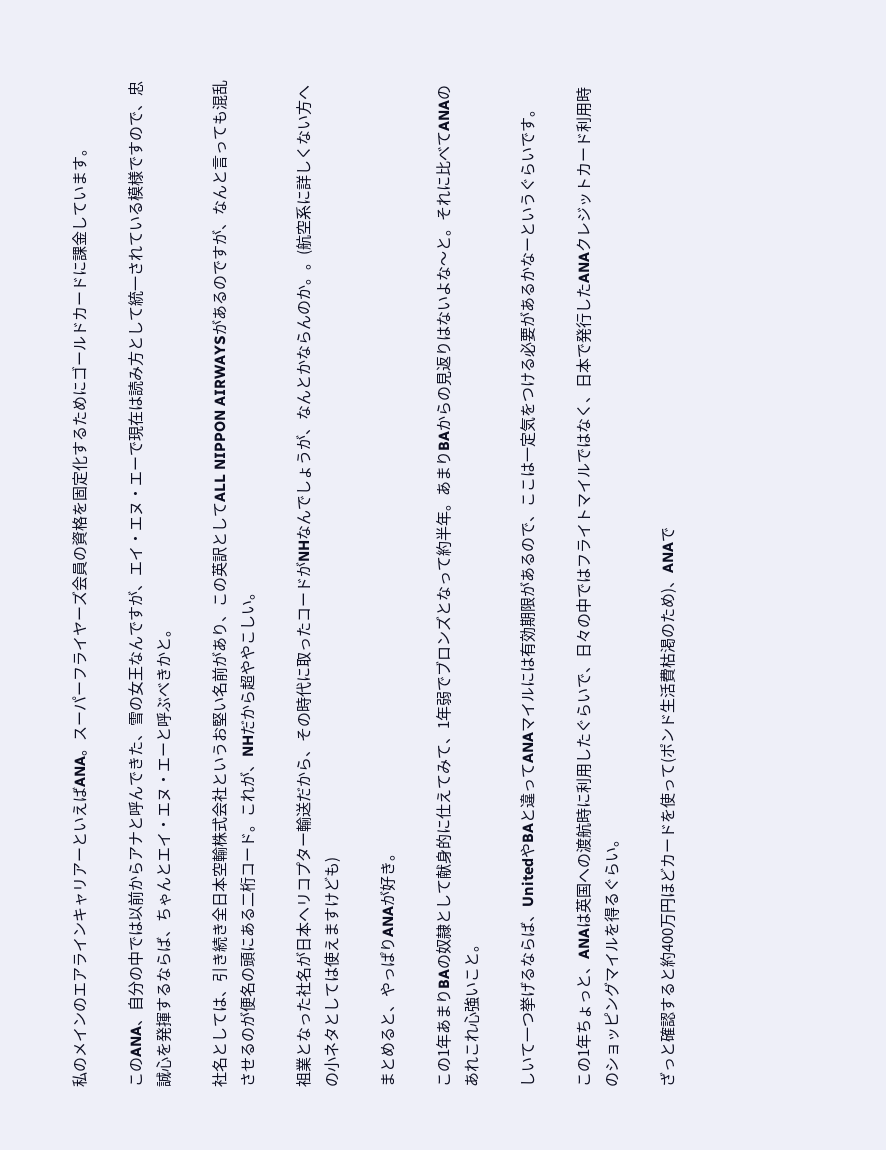私のメインのエアラインキャリアーといえばANA。スーパーフライヤーズ会員の資格を固定化するためにゴールドカードに課金しています。

このANA、自分の中では以前からアナと呼んできた、雪の女王なんですが、エイ・エヌ・エーで現在は読み方として統一されている模様ですので、忠誠心を発揮するならば、ちゃんとエイ・エヌ・エーと呼ぶべきかと。

社名としては、引き続き全日本空輸株式会社というお堅い名前があり、この英訳としてALL NIPPON AIRWAYSがあるのですが、なんと言っても混乱させるのが便名の頭にある二桁コード。これが、NHだから超ややこしい。

祖業となった社名が日本ヘリコプター輸送だから、その時代に取ったコードがNHなんでしょうが、なんとかならんのか。。(航空系に詳しくない方への小ネタとしては使えますけども)

まとめると、やっぱりANAが好き。

この1年あまりBAの奴隷として献身的に仕えてみて、1年弱でブロンズとなって約半年。あまりBAからの見返りはないよな〜と。それに比べてANAのあれこれ心強いこと。

しいて一つ挙げるならば、UnitedやBAと違ってANAマイルには有効期限があるので、ここは一定気をつける必要があるかなーというぐらいです。

この1年ちょっと、ANAは英国への渡航時に利用したぐらいで、日々の中ではフライトマイルではなく、日本で発行したANAクレジットカード利用時のショッピングマイルを得るぐらい。

ざっと確認すると約400万円ほどカードを使って(ポンド生活費枯渇のため)、ANAで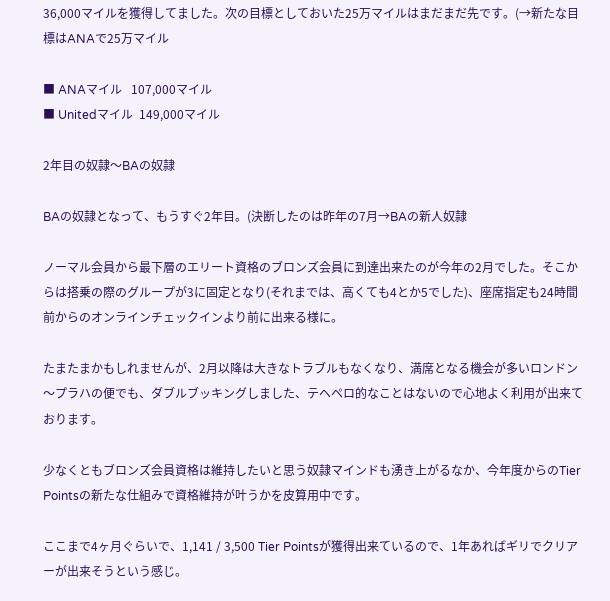36,000マイルを獲得してました。次の目標としておいた25万マイルはまだまだ先です。(→新たな目標はANAで25万マイル

■ ANAマイル   107,000マイル
■ Unitedマイル  149,000マイル

2年目の奴隷〜BAの奴隷

BAの奴隷となって、もうすぐ2年目。(決断したのは昨年の7月→BAの新人奴隷

ノーマル会員から最下層のエリート資格のブロンズ会員に到達出来たのが今年の2月でした。そこからは搭乗の際のグループが3に固定となり(それまでは、高くても4とか5でした)、座席指定も24時間前からのオンラインチェックインより前に出来る様に。

たまたまかもしれませんが、2月以降は大きなトラブルもなくなり、満席となる機会が多いロンドン〜プラハの便でも、ダブルブッキングしました、テヘペロ的なことはないので心地よく利用が出来ております。

少なくともブロンズ会員資格は維持したいと思う奴隷マインドも湧き上がるなか、今年度からのTier Pointsの新たな仕組みで資格維持が叶うかを皮算用中です。

ここまで4ヶ月ぐらいで、1,141 / 3,500 Tier Pointsが獲得出来ているので、1年あればギリでクリアーが出来そうという感じ。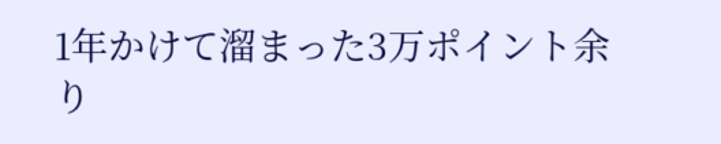1年かけて溜まった3万ポイント余り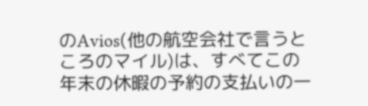のAvios(他の航空会社で言うところのマイル)は、すべてこの年末の休暇の予約の支払いの一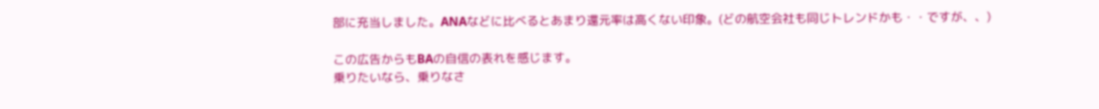部に充当しました。ANAなどに比べるとあまり還元率は高くない印象。(どの航空会社も同じトレンドかも・・ですが、、)

この広告からもBAの自信の表れを感じます。
乗りたいなら、乗りなさ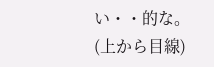い・・的な。(上から目線)